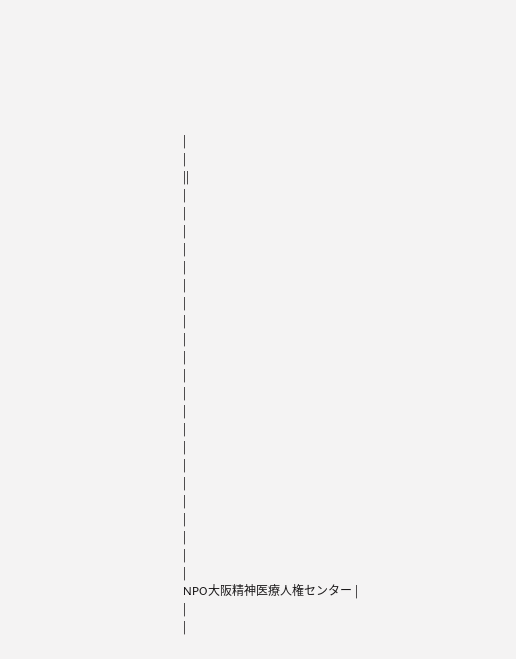|
|
||
|
|
|
|
|
|
|
|
|
|
|
|
|
|
|
|
|
|
|
|
|
|
NPO大阪精神医療人権センター |
|
|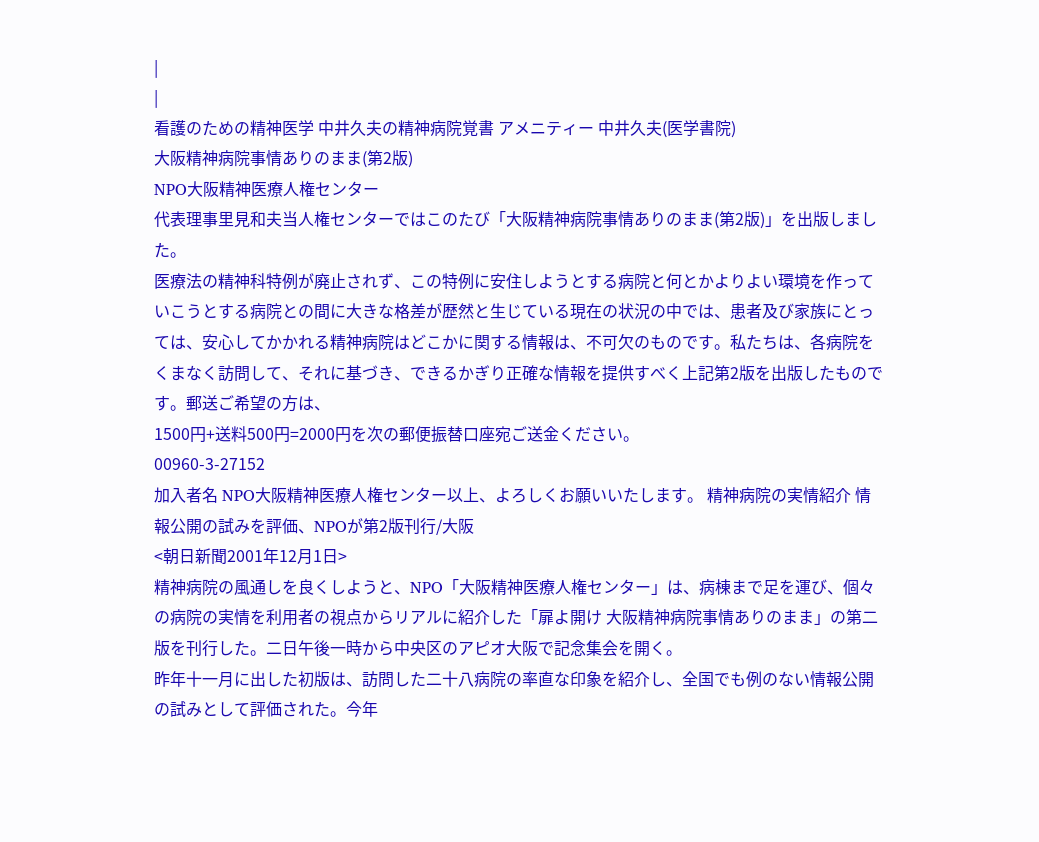|
|
看護のための精神医学 中井久夫の精神病院覚書 アメニティー 中井久夫(医学書院)
大阪精神病院事情ありのまま(第2版)
NPO大阪精神医療人権センター
代表理事里見和夫当人権センターではこのたび「大阪精神病院事情ありのまま(第2版)」を出版しました。
医療法の精神科特例が廃止されず、この特例に安住しようとする病院と何とかよりよい環境を作っていこうとする病院との間に大きな格差が歴然と生じている現在の状況の中では、患者及び家族にとっては、安心してかかれる精神病院はどこかに関する情報は、不可欠のものです。私たちは、各病院をくまなく訪問して、それに基づき、できるかぎり正確な情報を提供すべく上記第2版を出版したものです。郵送ご希望の方は、
1500円+送料500円=2000円を次の郵便振替口座宛ご送金ください。
00960-3-27152
加入者名 NPO大阪精神医療人権センター以上、よろしくお願いいたします。 精神病院の実情紹介 情報公開の試みを評価、NPOが第2版刊行/大阪
<朝日新聞2001年12月1日>
精神病院の風通しを良くしようと、NPO「大阪精神医療人権センター」は、病棟まで足を運び、個々の病院の実情を利用者の視点からリアルに紹介した「扉よ開け 大阪精神病院事情ありのまま」の第二版を刊行した。二日午後一時から中央区のアピオ大阪で記念集会を開く。
昨年十一月に出した初版は、訪問した二十八病院の率直な印象を紹介し、全国でも例のない情報公開の試みとして評価された。今年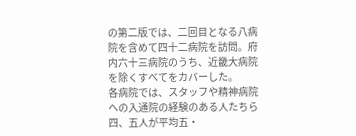の第二版では、二回目となる八病院を含めて四十二病院を訪問。府内六十三病院のうち、近畿大病院を除くすべてをカバーした。
各病院では、スタッフや精神病院への入通院の経験のある人たちら四、五人が平均五・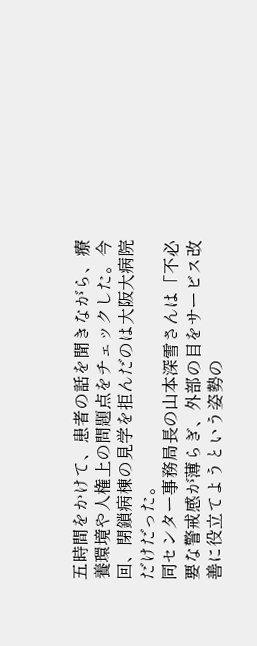五時間をかけて、患者の話を聞きながら、療養環境や人権上の問題点をチェックした。今回、閉鎖病棟の見学を拒んだのは大阪大病院だけだった。
同センター事務局長の山本深雪さんは「不必要な警戒感が薄らぎ、外部の目をサービス改善に役立てようという姿勢の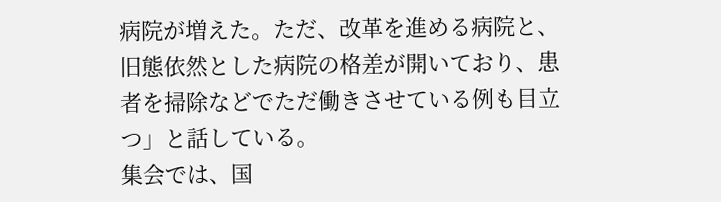病院が増えた。ただ、改革を進める病院と、旧態依然とした病院の格差が開いており、患者を掃除などでただ働きさせている例も目立つ」と話している。
集会では、国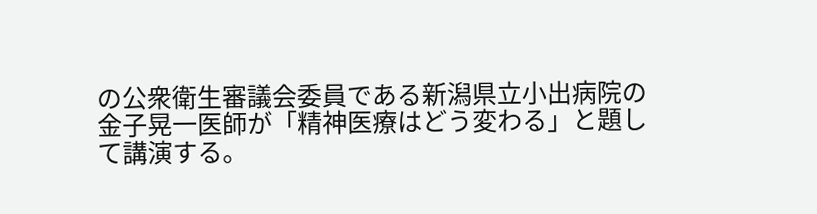の公衆衛生審議会委員である新潟県立小出病院の金子晃一医師が「精神医療はどう変わる」と題して講演する。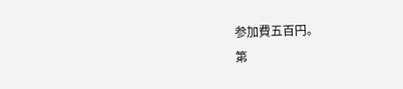参加費五百円。
第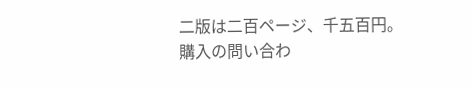二版は二百ページ、千五百円。
購入の問い合わ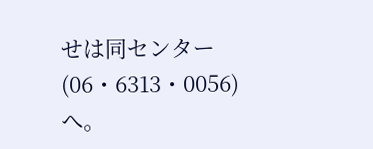せは同センター(06・6313・0056)へ。